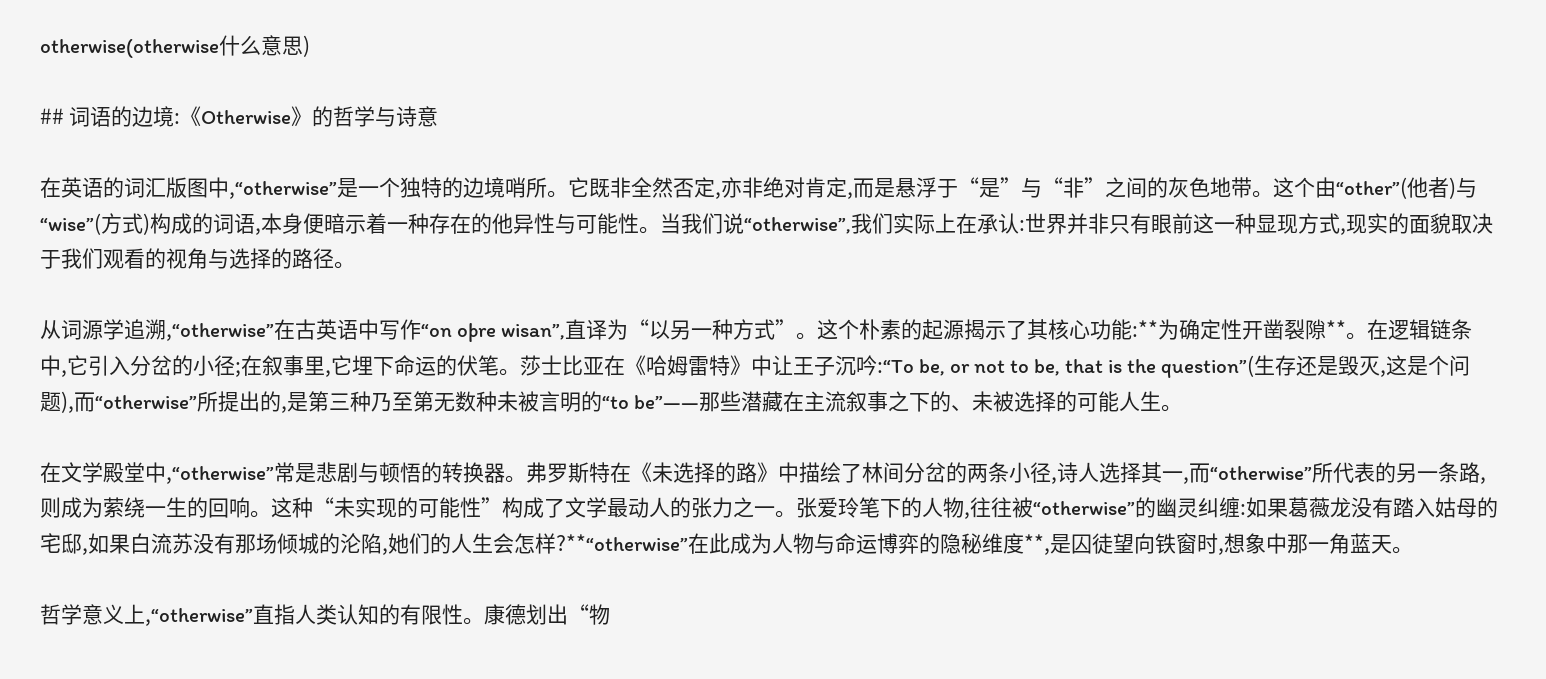otherwise(otherwise什么意思)

## 词语的边境:《Otherwise》的哲学与诗意

在英语的词汇版图中,“otherwise”是一个独特的边境哨所。它既非全然否定,亦非绝对肯定,而是悬浮于“是”与“非”之间的灰色地带。这个由“other”(他者)与“wise”(方式)构成的词语,本身便暗示着一种存在的他异性与可能性。当我们说“otherwise”,我们实际上在承认:世界并非只有眼前这一种显现方式,现实的面貌取决于我们观看的视角与选择的路径。

从词源学追溯,“otherwise”在古英语中写作“on oþre wisan”,直译为“以另一种方式”。这个朴素的起源揭示了其核心功能:**为确定性开凿裂隙**。在逻辑链条中,它引入分岔的小径;在叙事里,它埋下命运的伏笔。莎士比亚在《哈姆雷特》中让王子沉吟:“To be, or not to be, that is the question”(生存还是毁灭,这是个问题),而“otherwise”所提出的,是第三种乃至第无数种未被言明的“to be”——那些潜藏在主流叙事之下的、未被选择的可能人生。

在文学殿堂中,“otherwise”常是悲剧与顿悟的转换器。弗罗斯特在《未选择的路》中描绘了林间分岔的两条小径,诗人选择其一,而“otherwise”所代表的另一条路,则成为萦绕一生的回响。这种“未实现的可能性”构成了文学最动人的张力之一。张爱玲笔下的人物,往往被“otherwise”的幽灵纠缠:如果葛薇龙没有踏入姑母的宅邸,如果白流苏没有那场倾城的沦陷,她们的人生会怎样?**“otherwise”在此成为人物与命运博弈的隐秘维度**,是囚徒望向铁窗时,想象中那一角蓝天。

哲学意义上,“otherwise”直指人类认知的有限性。康德划出“物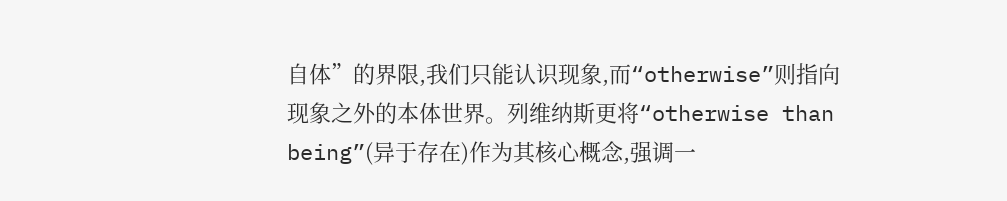自体”的界限,我们只能认识现象,而“otherwise”则指向现象之外的本体世界。列维纳斯更将“otherwise than being”(异于存在)作为其核心概念,强调一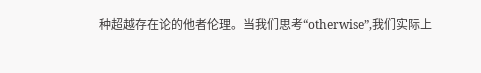种超越存在论的他者伦理。当我们思考“otherwise”,我们实际上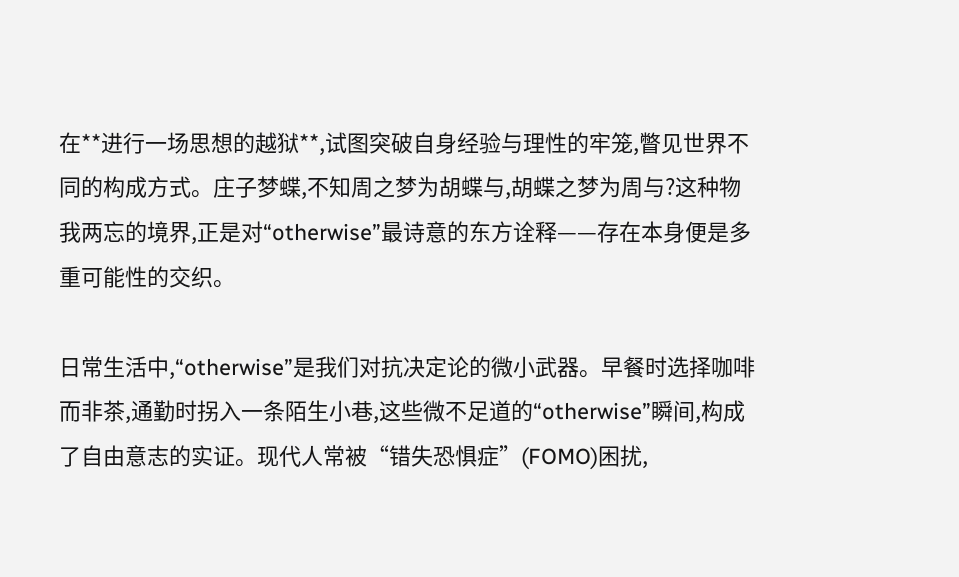在**进行一场思想的越狱**,试图突破自身经验与理性的牢笼,瞥见世界不同的构成方式。庄子梦蝶,不知周之梦为胡蝶与,胡蝶之梦为周与?这种物我两忘的境界,正是对“otherwise”最诗意的东方诠释——存在本身便是多重可能性的交织。

日常生活中,“otherwise”是我们对抗决定论的微小武器。早餐时选择咖啡而非茶,通勤时拐入一条陌生小巷,这些微不足道的“otherwise”瞬间,构成了自由意志的实证。现代人常被“错失恐惧症”(FOMO)困扰,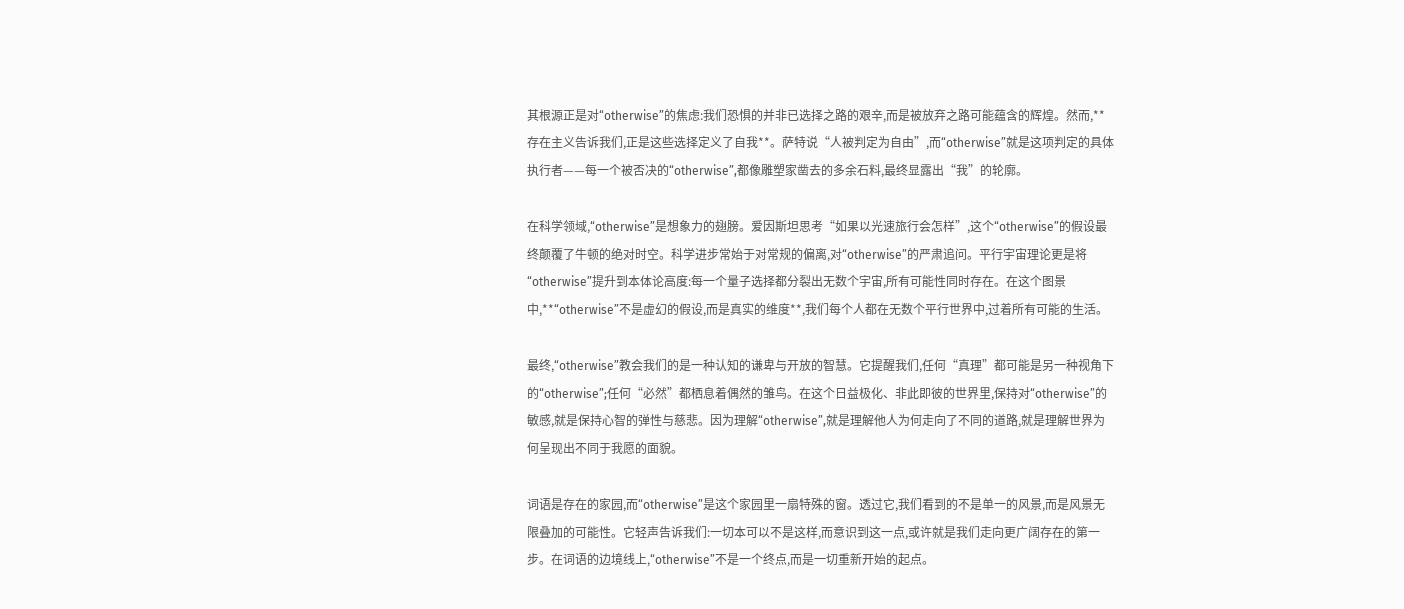其根源正是对“otherwise”的焦虑:我们恐惧的并非已选择之路的艰辛,而是被放弃之路可能蕴含的辉煌。然而,**存在主义告诉我们,正是这些选择定义了自我**。萨特说“人被判定为自由”,而“otherwise”就是这项判定的具体执行者——每一个被否决的“otherwise”,都像雕塑家凿去的多余石料,最终显露出“我”的轮廓。

在科学领域,“otherwise”是想象力的翅膀。爱因斯坦思考“如果以光速旅行会怎样”,这个“otherwise”的假设最终颠覆了牛顿的绝对时空。科学进步常始于对常规的偏离,对“otherwise”的严肃追问。平行宇宙理论更是将“otherwise”提升到本体论高度:每一个量子选择都分裂出无数个宇宙,所有可能性同时存在。在这个图景中,**“otherwise”不是虚幻的假设,而是真实的维度**,我们每个人都在无数个平行世界中,过着所有可能的生活。

最终,“otherwise”教会我们的是一种认知的谦卑与开放的智慧。它提醒我们,任何“真理”都可能是另一种视角下的“otherwise”;任何“必然”都栖息着偶然的雏鸟。在这个日益极化、非此即彼的世界里,保持对“otherwise”的敏感,就是保持心智的弹性与慈悲。因为理解“otherwise”,就是理解他人为何走向了不同的道路,就是理解世界为何呈现出不同于我愿的面貌。

词语是存在的家园,而“otherwise”是这个家园里一扇特殊的窗。透过它,我们看到的不是单一的风景,而是风景无限叠加的可能性。它轻声告诉我们:一切本可以不是这样,而意识到这一点,或许就是我们走向更广阔存在的第一步。在词语的边境线上,“otherwise”不是一个终点,而是一切重新开始的起点。